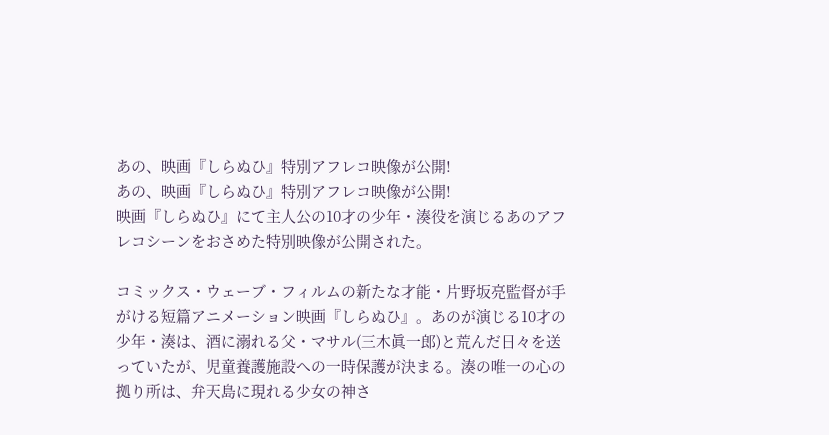あの、映画『しらぬひ』特別アフレコ映像が公開!
あの、映画『しらぬひ』特別アフレコ映像が公開!
映画『しらぬひ』にて主人公の10才の少年・湊役を演じるあのアフレコシーンをおさめた特別映像が公開された。

コミックス・ウェーブ・フィルムの新たな才能・片野坂亮監督が手がける短篇アニメーション映画『しらぬひ』。あのが演じる10才の少年・湊は、酒に溺れる父・マサル(三木眞一郎)と荒んだ日々を送っていたが、児童養護施設への一時保護が決まる。湊の唯一の心の拠り所は、弁天島に現れる少女の神さ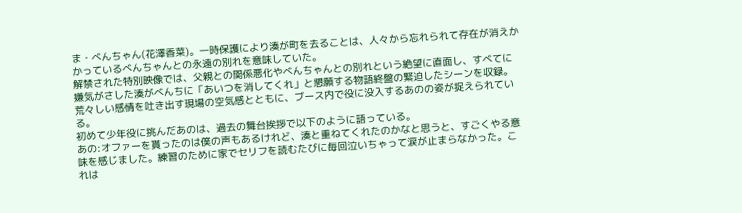ま・べんちゃん(花澤香菜)。一時保護により湊が町を去ることは、人々から忘れられて存在が消えかかっているべんちゃんとの永遠の別れを意味していた。
解禁された特別映像では、父親との関係悪化やべんちゃんとの別れという絶望に直面し、すべてに嫌気がさした湊がべんちに「あいつを消してくれ」と懇願する物語終盤の緊迫したシーンを収録。荒々しい感情を吐き出す現場の空気感とともに、ブース内で役に没入するあのの姿が捉えられている。
初めて少年役に挑んだあのは、過去の舞台挨拶で以下のように語っている。
あの:オファーを貰ったのは僕の声もあるけれど、湊と重ねてくれたのかなと思うと、すごくやる意味を感じました。練習のために家でセリフを読むたびに毎回泣いちゃって涙が止まらなかった。これは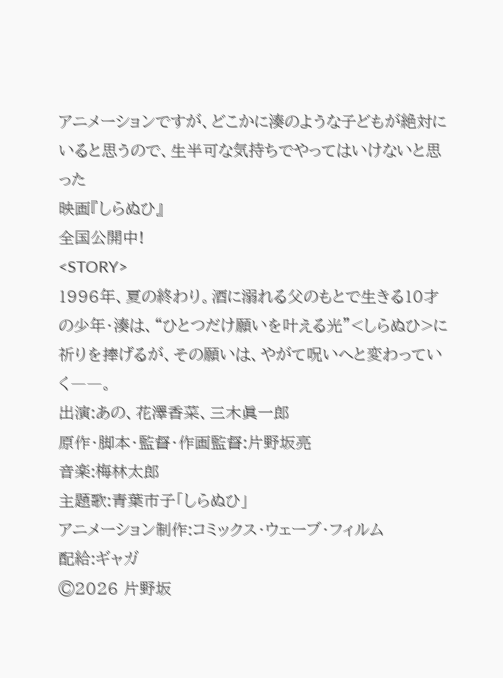アニメーションですが、どこかに湊のような子どもが絶対にいると思うので、生半可な気持ちでやってはいけないと思った
映画『しらぬひ』
全国公開中!
<STORY>
1996年、夏の終わり。酒に溺れる父のもとで生きる10才の少年・湊は、“ひとつだけ願いを叶える光”<しらぬひ>に祈りを捧げるが、その願いは、やがて呪いへと変わっていく――。
出演:あの、花澤香菜、三木眞一郎
原作・脚本・監督・作画監督:片野坂亮
音楽:梅林太郎
主題歌:青葉市子「しらぬひ」
アニメーション制作:コミックス・ウェーブ・フィルム
配給:ギャガ
©2026 片野坂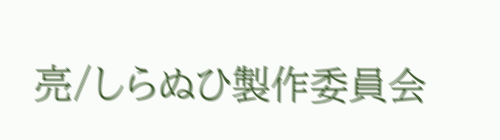亮/しらぬひ製作委員会